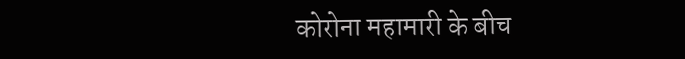कोरोना महामारी के बीच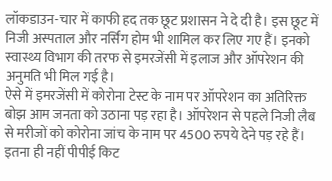लॉकडाउन-चार में काफी हद तक छूट प्रशासन ने दे दी है। इस छूट में निजी अस्पताल और नर्सिंग होम भी शामिल कर लिए गए हैं। इनको स्वास्थ्य विभाग की तरफ से इमरजेंसी में इलाज और ऑपरेशन की अनुमति भी मिल गई है।
ऐसे में इमरजेंसी में कोरोना टेस्ट के नाम पर ऑपरेशन का अतिरिक्त बोझ आम जनता को उठाना पड़ रहा है। ऑपरेशन से पहले निजी लैब से मरीजों को कोरोना जांच के नाम पर 4500 रुपये देने पड़ रहे हैं। इतना ही नहीं पीपीई किट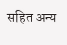सहित अन्य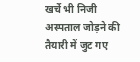खर्चे भी निजी अस्पताल जोड़ने की तैयारी में जुट गए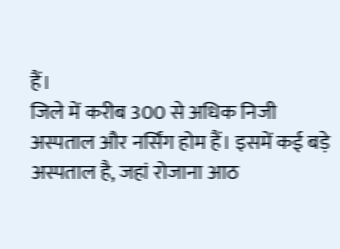हैं।
जिले में करीब 300 से अधिक निजी अस्पताल और नर्सिंग होम हैं। इसमें कई बड़े अस्पताल है, जहां रोजाना आठ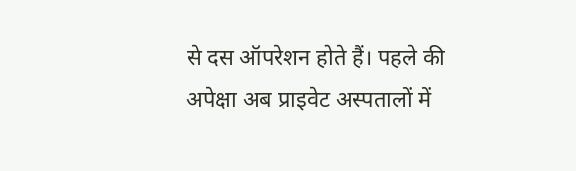से दस ऑपरेशन होते हैं। पहले की अपेक्षा अब प्राइवेट अस्पतालों में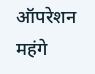ऑपरेशन महंगे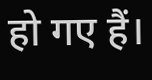हो गए हैं।